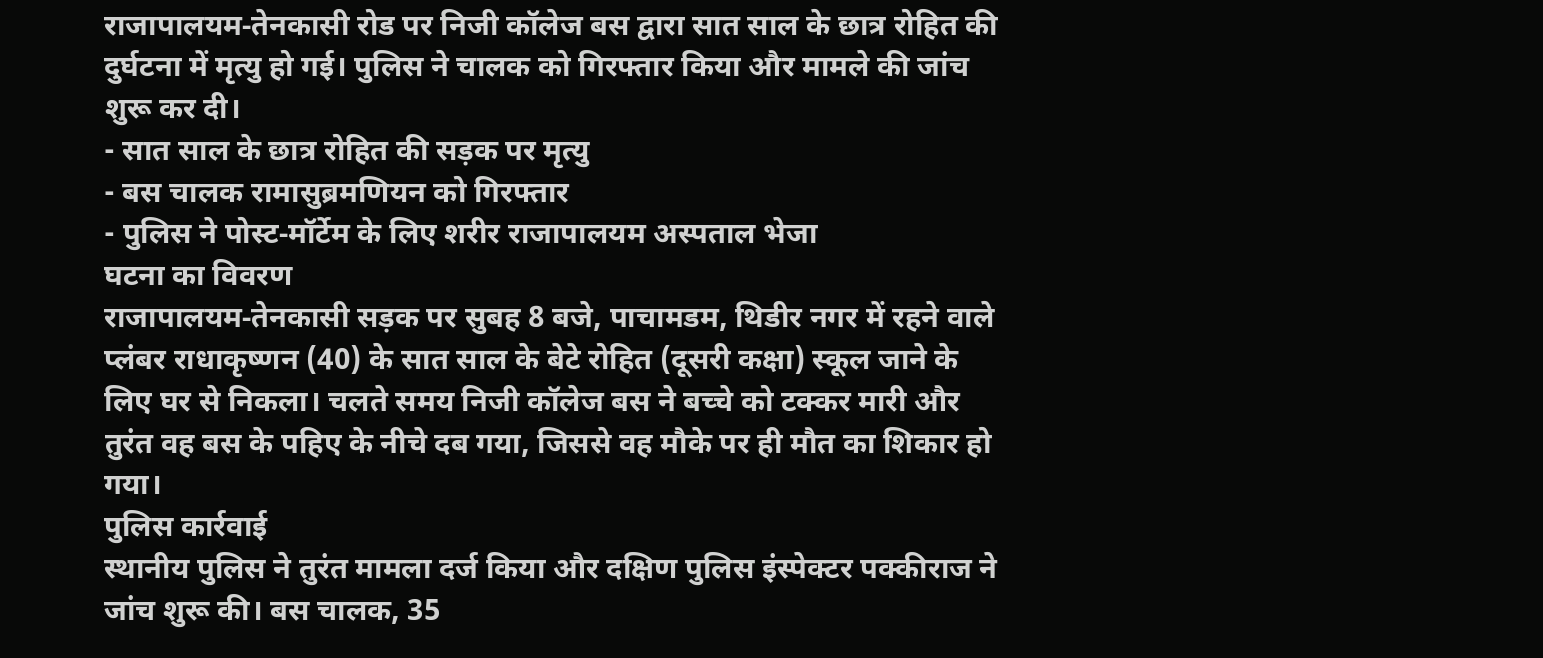राजापालयम‑तेनकासी रोड पर निजी कॉलेज बस द्वारा सात साल के छात्र रोहित की दुर्घटना में मृत्यु हो गई। पुलिस ने चालक को गिरफ्तार किया और मामले की जांच शुरू कर दी।
- सात साल के छात्र रोहित की सड़क पर मृत्यु
- बस चालक रामासुब्रमणियन को गिरफ्तार
- पुलिस ने पोस्ट‑मॉर्टेम के लिए शरीर राजापालयम अस्पताल भेजा
घटना का विवरण
राजापालयम‑तेनकासी सड़क पर सुबह 8 बजे, पाचामडम, थिडीर नगर में रहने वाले प्लंबर राधाकृष्णन (40) के सात साल के बेटे रोहित (दूसरी कक्षा) स्कूल जाने के लिए घर से निकला। चलते समय निजी कॉलेज बस ने बच्चे को टक्कर मारी और तुरंत वह बस के पहिए के नीचे दब गया, जिससे वह मौके पर ही मौत का शिकार हो गया।
पुलिस कार्रवाई
स्थानीय पुलिस ने तुरंत मामला दर्ज किया और दक्षिण पुलिस इंस्पेक्टर पक्कीराज ने जांच शुरू की। बस चालक, 35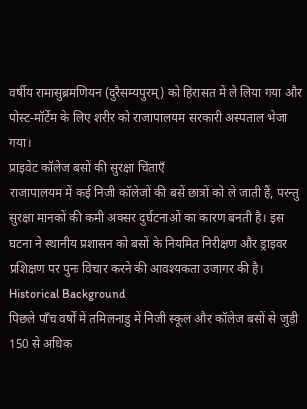वर्षीय रामासुब्रमणियन (दुरैसम्यपुरम्) को हिरासत में ले लिया गया और पोस्ट‑मॉर्टेम के लिए शरीर को राजापालयम सरकारी अस्पताल भेजा गया।
प्राइवेट कॉलेज बसों की सुरक्षा चिंताएँ
राजापालयम में कई निजी कॉलेजों की बसें छात्रों को ले जाती हैं, परन्तु सुरक्षा मानकों की कमी अक्सर दुर्घटनाओं का कारण बनती है। इस घटना ने स्थानीय प्रशासन को बसों के नियमित निरीक्षण और ड्राइवर प्रशिक्षण पर पुनः विचार करने की आवश्यकता उजागर की है।
Historical Background
पिछले पाँच वर्षों में तमिलनाडु में निजी स्कूल और कॉलेज बसों से जुड़ी 150 से अधिक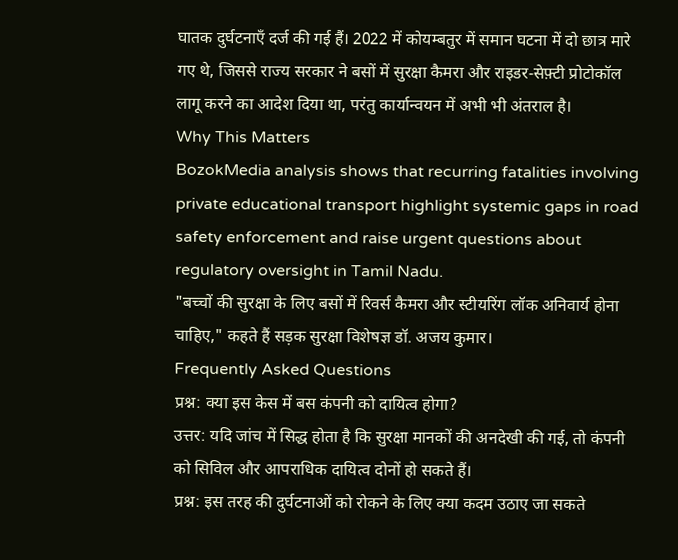घातक दुर्घटनाएँ दर्ज की गई हैं। 2022 में कोयम्बतुर में समान घटना में दो छात्र मारे गए थे, जिससे राज्य सरकार ने बसों में सुरक्षा कैमरा और राइडर‑सेफ़्टी प्रोटोकॉल लागू करने का आदेश दिया था, परंतु कार्यान्वयन में अभी भी अंतराल है।
Why This Matters
BozokMedia analysis shows that recurring fatalities involving private educational transport highlight systemic gaps in road safety enforcement and raise urgent questions about regulatory oversight in Tamil Nadu.
"बच्चों की सुरक्षा के लिए बसों में रिवर्स कैमरा और स्टीयरिंग लॉक अनिवार्य होना चाहिए," कहते हैं सड़क सुरक्षा विशेषज्ञ डॉ. अजय कुमार।
Frequently Asked Questions
प्रश्न: क्या इस केस में बस कंपनी को दायित्व होगा?
उत्तर: यदि जांच में सिद्ध होता है कि सुरक्षा मानकों की अनदेखी की गई, तो कंपनी को सिविल और आपराधिक दायित्व दोनों हो सकते हैं।
प्रश्न: इस तरह की दुर्घटनाओं को रोकने के लिए क्या कदम उठाए जा सकते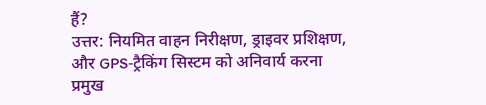हैं?
उत्तर: नियमित वाहन निरीक्षण, ड्राइवर प्रशिक्षण, और GPS‑ट्रैकिंग सिस्टम को अनिवार्य करना प्रमुख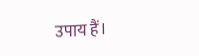उपाय हैं।